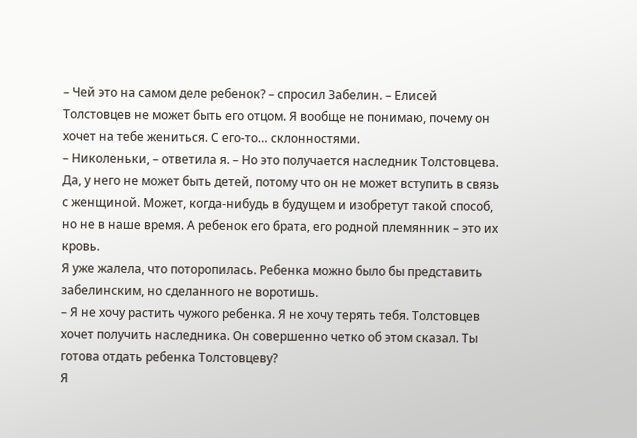– Чей это на самом деле ребенок? – спросил Забелин. – Елисей Толстовцев не может быть его отцом. Я вообще не понимаю, почему он хочет на тебе жениться. С его-то… склонностями.
– Николеньки, – ответила я. – Но это получается наследник Толстовцева. Да, у него не может быть детей, потому что он не может вступить в связь с женщиной. Может, когда-нибудь в будущем и изобретут такой способ, но не в наше время. А ребенок его брата, его родной племянник – это их кровь.
Я уже жалела, что поторопилась. Ребенка можно было бы представить забелинским, но сделанного не воротишь.
– Я не хочу растить чужого ребенка. Я не хочу терять тебя. Толстовцев хочет получить наследника. Он совершенно четко об этом сказал. Ты готова отдать ребенка Толстовцеву?
Я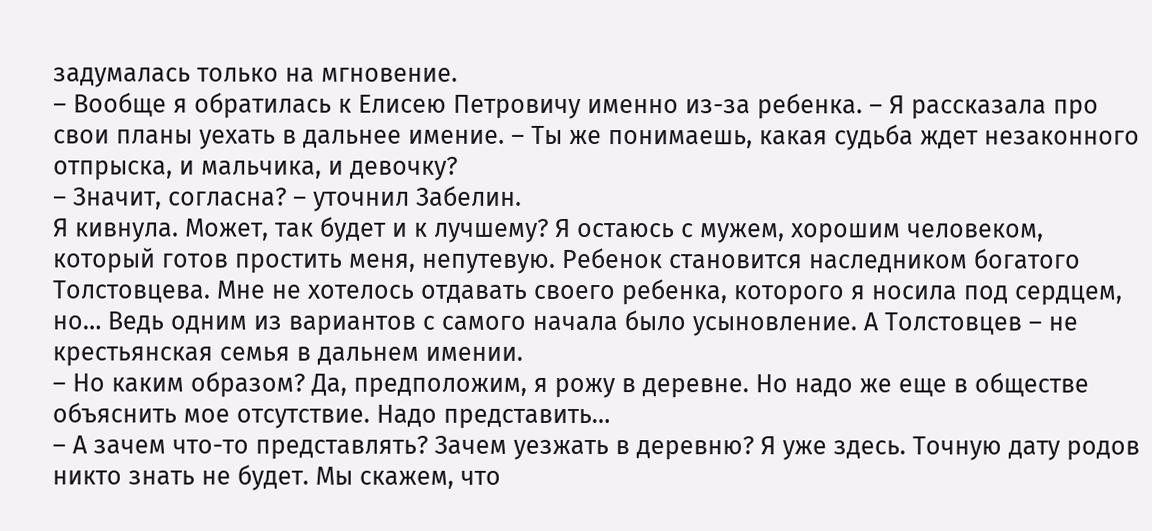задумалась только на мгновение.
– Вообще я обратилась к Елисею Петровичу именно из-за ребенка. – Я рассказала про свои планы уехать в дальнее имение. – Ты же понимаешь, какая судьба ждет незаконного отпрыска, и мальчика, и девочку?
– Значит, согласна? – уточнил Забелин.
Я кивнула. Может, так будет и к лучшему? Я остаюсь с мужем, хорошим человеком, который готов простить меня, непутевую. Ребенок становится наследником богатого Толстовцева. Мне не хотелось отдавать своего ребенка, которого я носила под сердцем, но… Ведь одним из вариантов с самого начала было усыновление. А Толстовцев – не крестьянская семья в дальнем имении.
– Но каким образом? Да, предположим, я рожу в деревне. Но надо же еще в обществе объяснить мое отсутствие. Надо представить…
– А зачем что-то представлять? Зачем уезжать в деревню? Я уже здесь. Точную дату родов никто знать не будет. Мы скажем, что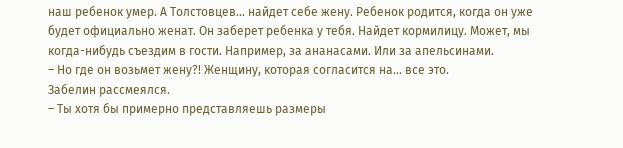наш ребенок умер. А Толстовцев… найдет себе жену. Ребенок родится, когда он уже будет официально женат. Он заберет ребенка у тебя. Найдет кормилицу. Может, мы когда-нибудь съездим в гости. Например, за ананасами. Или за апельсинами.
– Но где он возьмет жену?! Женщину, которая согласится на… все это.
Забелин рассмеялся.
– Ты хотя бы примерно представляешь размеры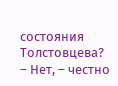состояния Толстовцева?
– Нет, – честно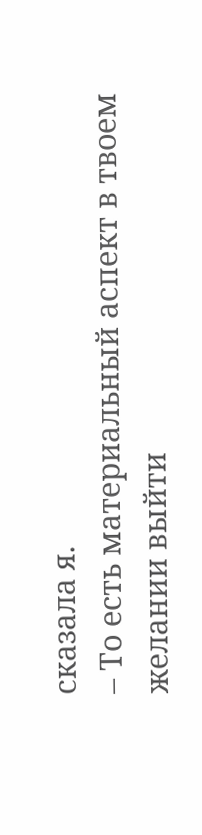сказала я.
– То есть материальный аспект в твоем желании выйти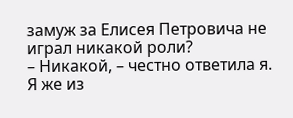замуж за Елисея Петровича не играл никакой роли?
– Никакой, – честно ответила я. Я же из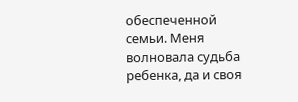обеспеченной семьи. Меня волновала судьба ребенка, да и своя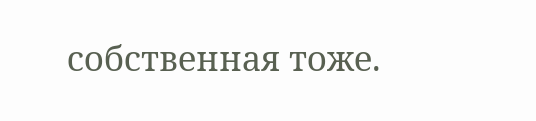собственная тоже.